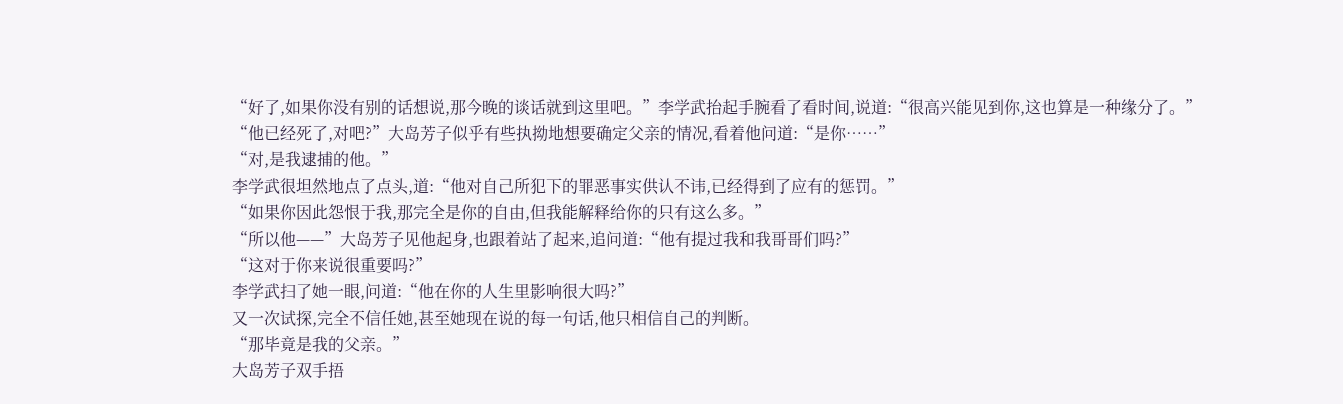“好了,如果你没有别的话想说,那今晚的谈话就到这里吧。”李学武抬起手腕看了看时间,说道:“很高兴能见到你,这也算是一种缘分了。”
“他已经死了,对吧?”大岛芳子似乎有些执拗地想要确定父亲的情况,看着他问道:“是你……”
“对,是我逮捕的他。”
李学武很坦然地点了点头,道:“他对自己所犯下的罪恶事实供认不讳,已经得到了应有的惩罚。”
“如果你因此怨恨于我,那完全是你的自由,但我能解释给你的只有这么多。”
“所以他——”大岛芳子见他起身,也跟着站了起来,追问道:“他有提过我和我哥哥们吗?”
“这对于你来说很重要吗?”
李学武扫了她一眼,问道:“他在你的人生里影响很大吗?”
又一次试探,完全不信任她,甚至她现在说的每一句话,他只相信自己的判断。
“那毕竟是我的父亲。”
大岛芳子双手捂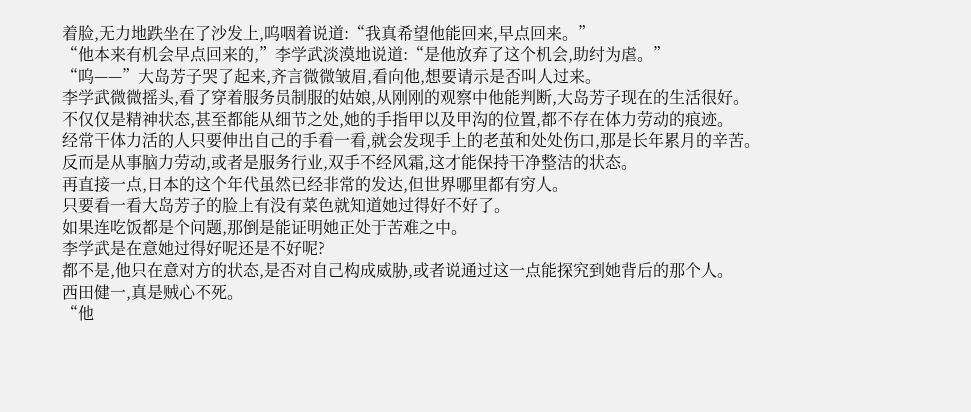着脸,无力地跌坐在了沙发上,呜咽着说道:“我真希望他能回来,早点回来。”
“他本来有机会早点回来的,”李学武淡漠地说道:“是他放弃了这个机会,助纣为虐。”
“呜——”大岛芳子哭了起来,齐言微微皱眉,看向他,想要请示是否叫人过来。
李学武微微摇头,看了穿着服务员制服的姑娘,从刚刚的观察中他能判断,大岛芳子现在的生活很好。
不仅仅是精神状态,甚至都能从细节之处,她的手指甲以及甲沟的位置,都不存在体力劳动的痕迹。
经常干体力活的人只要伸出自己的手看一看,就会发现手上的老茧和处处伤口,那是长年累月的辛苦。
反而是从事脑力劳动,或者是服务行业,双手不经风霜,这才能保持干净整洁的状态。
再直接一点,日本的这个年代虽然已经非常的发达,但世界哪里都有穷人。
只要看一看大岛芳子的脸上有没有菜色就知道她过得好不好了。
如果连吃饭都是个问题,那倒是能证明她正处于苦难之中。
李学武是在意她过得好呢还是不好呢?
都不是,他只在意对方的状态,是否对自己构成威胁,或者说通过这一点能探究到她背后的那个人。
西田健一,真是贼心不死。
“他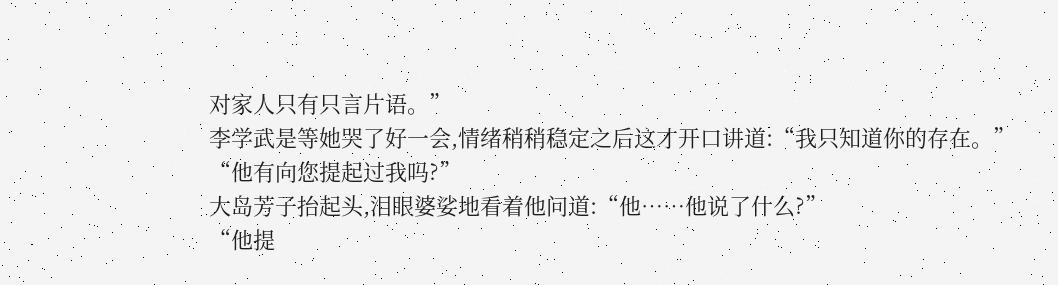对家人只有只言片语。”
李学武是等她哭了好一会,情绪稍稍稳定之后这才开口讲道:“我只知道你的存在。”
“他有向您提起过我吗?”
大岛芳子抬起头,泪眼婆娑地看着他问道:“他……他说了什么?”
“他提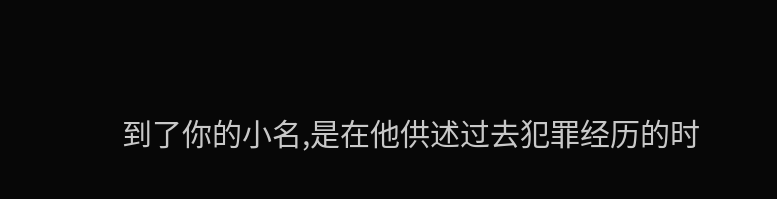到了你的小名,是在他供述过去犯罪经历的时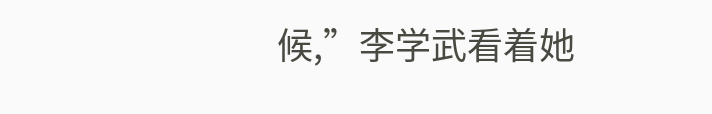候,”李学武看着她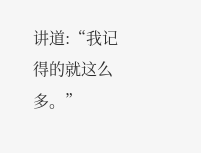讲道:“我记得的就这么多。”